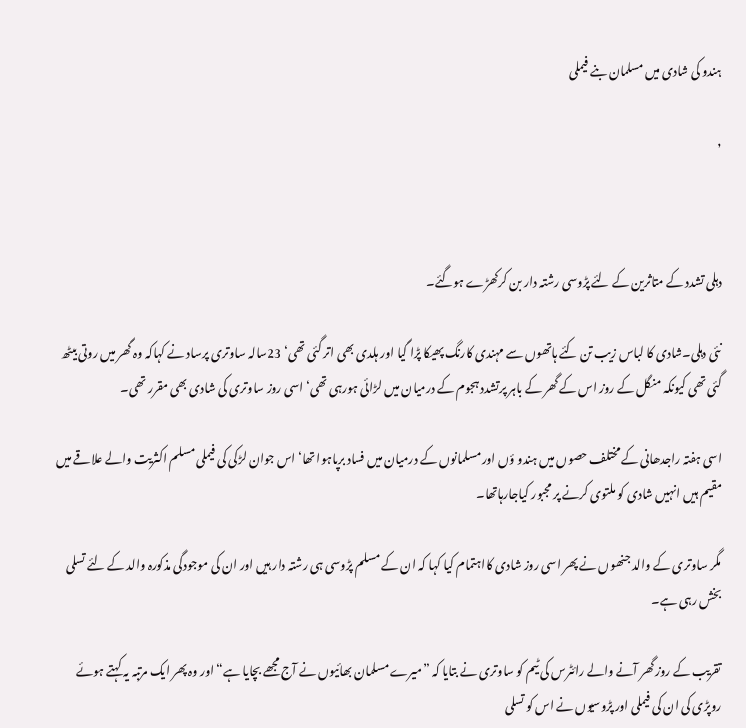ہندو کی شادی میں مسلمان بنے فیملی

,



دہلی تشدد کے متاثرین کے لئے پڑوسی رشتہ دار بن کرکھڑے ہوگئے۔

نئی دہلی۔شادی کا لباس زیب تن کئے ہاتھوں سے مہندی کارنگ پھیکا پڑا گیا اور ہلدی بھی اتر گئی تھی‘ 23سالہ ساوتری پرساد نے کہاکہ وہ گھر میں روتی بیٹھ گئی تھی کیونکہ منگل کے روز اس کے گھر کے باہر پرتشدد ہجوم کے درمیان میں لڑائی ہورہی تھی‘ اسی روز ساوتری کی شادی بھی مقرر تھی۔

اسی ہفتہ راجدھانی کے مختلف حصوں میں ہندو ؤں اور مسلمانوں کے درمیان میں فساد برپاہوا تھا‘ اس جوان لڑکی کی فیملی مسلم اکثریت والے علاقے میں مقیم ہیں انہیں شادی کو ملتوی کرنے پر مجبور کیاجارہاتھا۔

مگر ساوتری کے والد جنھوں نے پھر اسی روز شادی کااہتمام کیا کہا کہ ان کے مسلم پڑوسی ہی رشتہ دار ہیں اور ان کی موجودگی مذکورہ والد کے لئے تسلی بخش رہی ہے۔

تقریب کے روز گھر آنے والے رائٹرس کی ٹیم کو ساوتری نے بتایا کہ ”میرے مسلمان بھائیوں نے آج مجھے بچایا ہے“ اور وہ پھر ایک مرتبہ یہ کہتے ہوئے روپڑی کی ان کی فیملی اور پڑوسیوں نے اس کو تسلی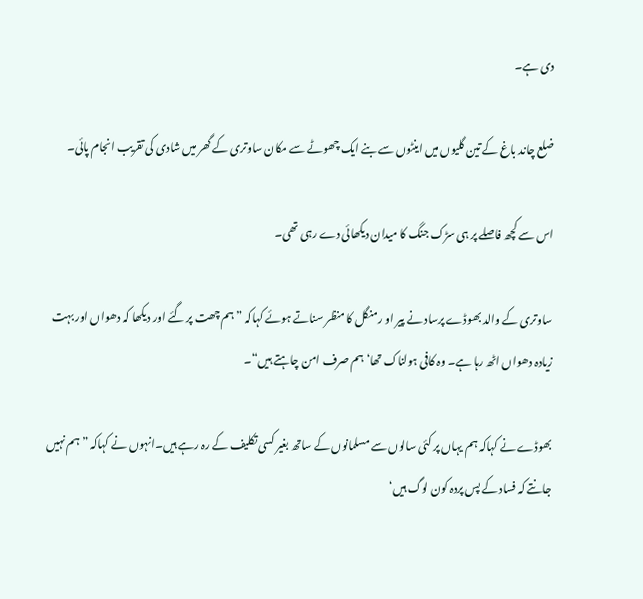دی ہے۔

ضلع چاند باغ کے تین گلیوں میں اینٹوں سے بنے ایک چھوٹے سے مکان ساوتری کے گھر میں شادی کی تقریب انجام پائی۔

اس سے کچھ فاصلے پر ہی سڑک جنگ کا میدان دیکھائی دے رہی تھی۔

ساوتری کے والد بھوڈے پرساد نے پیر او رمنگل کا منظر سناتے ہوئے کہاکہ ”ہم چھت پر گئے اور دیکھا کہ دھواں اور بہت زیادہ دھواں اٹھ رہا ہے۔ وہ کافی ہولناک تھا‘ ہم صرف امن چاہتے ہیں“۔

بھوڈے نے کہاکہ ہم یہاں پر کئی سالوں سے مسلمانوں کے ساتھ بغیر کسی تکلیف کے رہ رہے ہیں۔انہوں نے کہاکہ ”ہم نہیں جانتے کہ فساد کے پس پردہ کون لوگ ہیں‘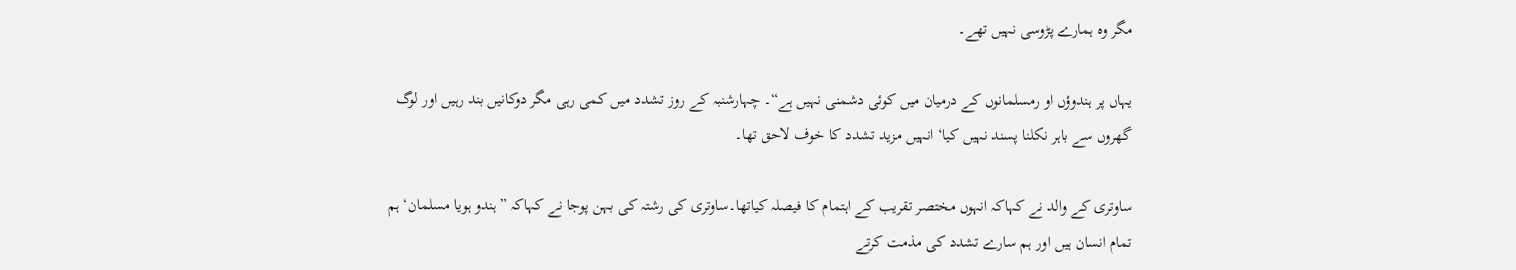مگر وہ ہمارے پڑوسی نہیں تھے۔

یہاں پر ہندوؤں او رمسلمانوں کے درمیان میں کوئی دشمنی نہیں ہے“۔ چہارشنبہ کے روز تشدد میں کمی رہی مگر دوکانیں بند رہیں اور لوگ گھروں سے باہر نکلنا پسند نہیں کیا‘ انہیں مزید تشدد کا خوف لاحق تھا۔

ساوتری کے والد نے کہاکہ انہوں مختصر تقریب کے اہتمام کا فیصلہ کیاتھا۔ساوتری کی رشتہ کی بہن پوجا نے کہاکہ ”ہندو ہویا مسلمان‘ ہم تمام انسان ہیں اور ہم سارے تشدد کی مذمت کرتے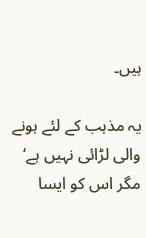ہیں۔

یہ مذہب کے لئے ہونے والی لڑائی نہیں ہے‘ مگر اس کو ایسا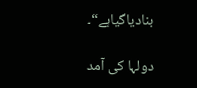بنادیاگیاہے“۔

دولہا کی آمد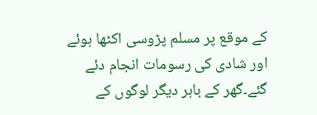کے موقع پر مسلم پڑوسی اکٹھا ہوئے اور شادی کی رسومات انجام دئے گئے۔گھر کے باہر دیگر لوگوں کے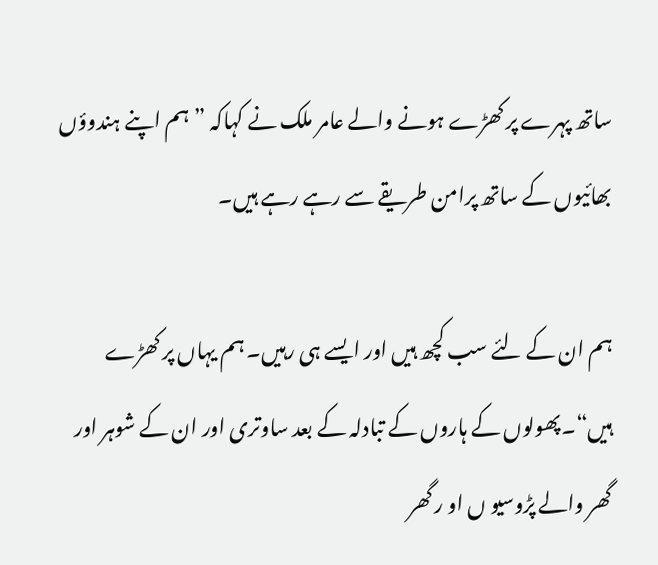ساتھ پہرے پر کھڑے ہونے والے عامر ملک نے کہاکہ ”ہم اپنے ہندوؤں بھائیوں کے ساتھ پرامن طریقے سے رہے رہے ہیں۔

ہم ان کے لئے سب کچھ ہیں اور ایسے ہی رہیں۔ ہم یہاں پر کھڑے ہیں“۔پھولوں کے ہاروں کے تبادلہ کے بعد ساوتری اور ان کے شوہر اور گھر والے پڑوسیو ں او ر گھر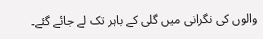والوں کی نگرانی میں گلی کے باہر تک لے جائے گئے۔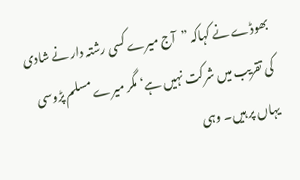بھوڈے نے کہاکہ ”آج میرے کسی رشتہ دار نے شادی کی تقریب میں شرکت نہیں ہے‘ مگر میرے مسلم پڑوسی یہاں پر ہیں۔ وہی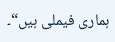ہماری فیملی ہیں“۔